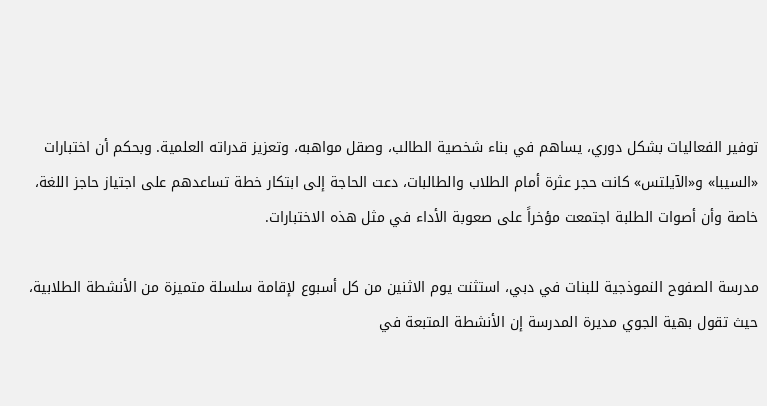توفير الفعاليات بشكل دوري، يساهم في بناء شخصية الطالب، وصقل مواهبه، وتعزيز قدراته العلمية. وبحكم أن اختبارات «السيبا» و«الآيلتس» كانت حجر عثرة أمام الطلاب والطالبات، دعت الحاجة إلى ابتكار خطة تساعدهم على اجتياز حاجز اللغة، خاصة وأن أصوات الطلبة اجتمعت مؤخراً على صعوبة الأداء في مثل هذه الاختبارات.

مدرسة الصفوح النموذجية للبنات في دبي، استثنت يوم الاثنين من كل أسبوع لإقامة سلسلة متميزة من الأنشطة الطلابية، حيث تقول بهية الجوي مديرة المدرسة إن الأنشطة المتبعة في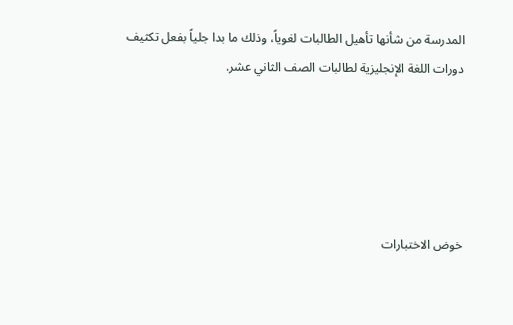المدرسة من شأنها تأهيل الطالبات لغوياً، وذلك ما بدا جلياً بفعل تكثيف دورات اللغة الإنجليزية لطالبات الصف الثاني عشر.





خوض الاختبارات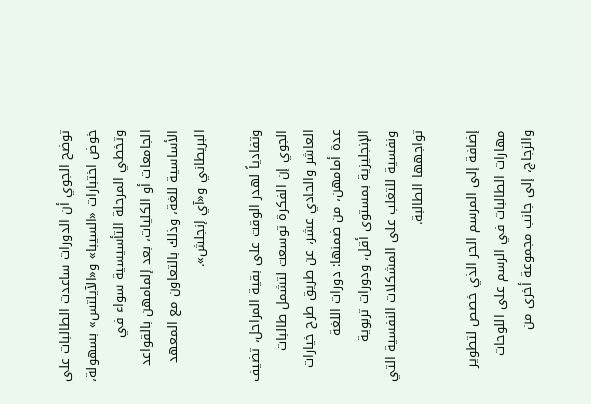توضح الجوي أن الدورات ساعدت الطالبات على خوض اختبارات «السيبا» و«الآيلتس» بسهولة، وتخطي المرحلة التأسيسية سواء في الجامعات أو الكليات، بعد إلمامهن بالقواعد الأساسية للغة، وذلك بالتعاون مع المعهد البريطاني و«آي إنجلش».

وتفادياً لهدر الوقت على بقية المراحل، تضيف الجوي إن الفكرة توسعت لتشمل طالبات العاشر والحادي عشر، عن طريق طرح خيارات عدة أمامهن، من ضمنها: دورات اللغة الإنجليزية بمستوى أقل، ودورات تربوية ونفسية للتغلب على المشكلات النفسية التي تواجهها الطالبة.

إضافة إلى المرسم الحر الذي خصص لتطوير مهارات الطالبات في الرسم على اللوحات والزجاج، إلى جانب مجموعة أخرى من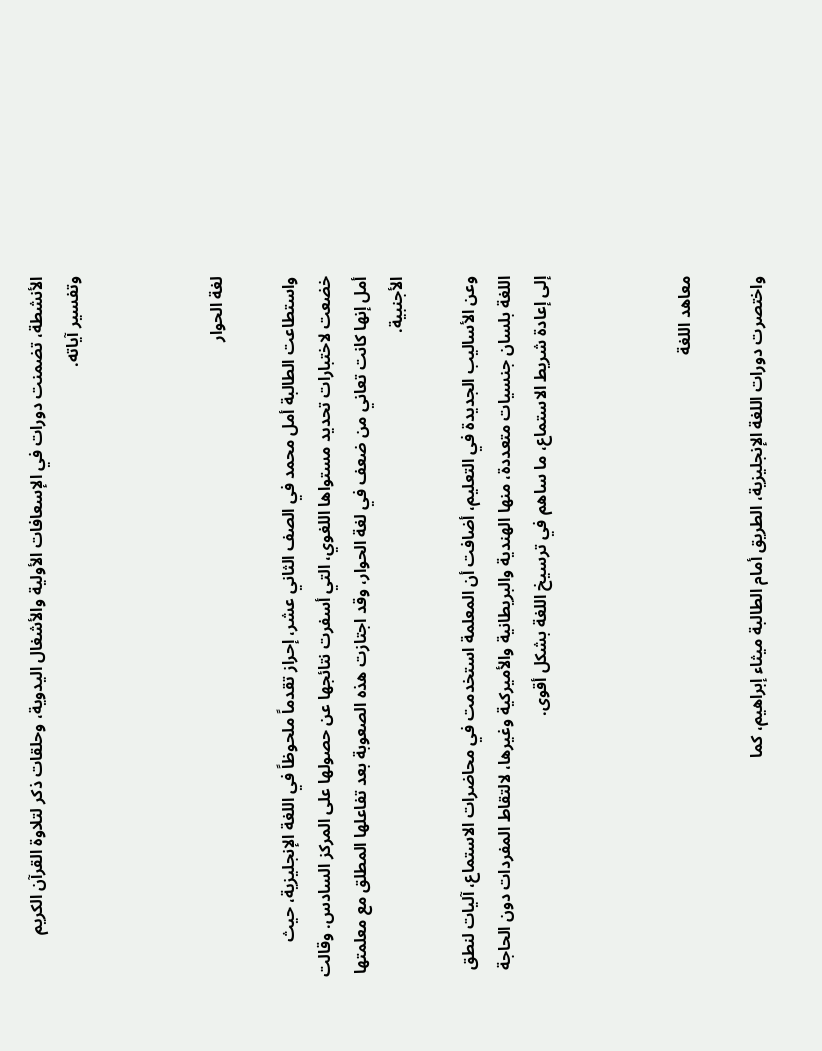الأنشطة، تضمنت دورات في الإسعافات الأولية والأشغال اليدوية، وحلقات ذكر لتلاوة القرآن الكريم وتفسير آياته.



لغة الحوار

واستطاعت الطالبة أمل محمد في الصف الثاني عشر، إحراز تقدماً ملحوظاً في اللغة الإنجليزية، حيث خضعت لاختبارات تحديد مستواها اللغوي، التي أسفرت نتائجها عن حصولها على المركز السادس. وقالت أمل إنها كانت تعاني من ضعف في لغة الحوار، وقد اجتازت هذه الصعوبة بعد تفاعلها المطلق مع معلمتها الأجنبية.

وعن الأساليب الجديدة في التعليم، أضافت أن المعلمة استخدمت في محاضرات الاستماع، آليات لنطق اللغة بلسان جنسيات متعددة، منها الهندية والبريطانية والأميركية وغيرها، لالتقاط المفردات دون الحاجة إلى إعادة شريط الاستماع، ما ساهم في ترسيخ اللغة بشكل أقوى.



معاهد اللغة

واختصرت دورات اللغة الإنجليزية، الطريق أمام الطالبة ميثاء إبراهيم، كما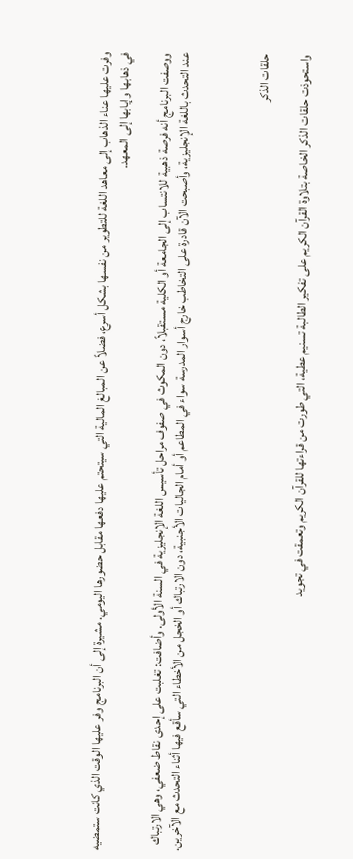وفرت عليها عناء الذهاب إلى معاهد اللغة للتطوير من نفسها بشكل أسرع، فضلاً عن المبالغ المالية التي سيتحتم عليها دفعها مقابل حضورها اليومي. مشيرة إلى أن البرنامج وفر عليها الوقت الذي كانت ستمضيه في ذهابها وإيابها إلى المعهد.

ووصفت البرنامج أنه فرصة ذهبية للانتساب إلى الجامعة أو الكلية مستقبلاً، دون المكوث في صفوف مراحل تأسيس اللغة الإنجليزية في السنة الأولى. وأضافت: تغلبت على إحدى نقاط ضعفي، وهي الارتباك عند التحدث باللغة الإنجليزية، وأصبحت الآن قادرة على التخاطب خارج أسوار المدرسة سواء في المطاعم أو أمام الجاليات الأجنبية، دون الارتباك أو الخجل من الأخطاء التي سأقع فيها أثناء التحدث مع الآخرين.



حلقات الذكر

واستحوذت حلقات الذكر الخاصة بتلاوة القرآن الكريم على تفكير الطالبة تسنيم عطية، التي طورت من قراءتها للقرآن الكريم وتعمقت في تجويد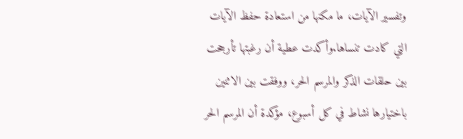وتفسير الآيات، ما مكنها من استعادة حفظ الآيات التي كادت تنساها.وأكدت عطية أن رغبتها تأرجحت بين حلقات الذكر والمرسم الحر، ووفقت بين الاثنين باختيارها نشاط في كل أسبوع، مؤكدة أن المرسم الحر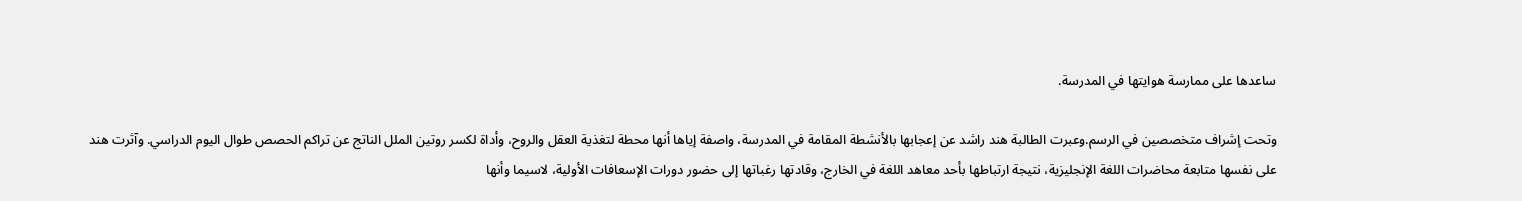ساعدها على ممارسة هوايتها في المدرسة.

وتحت إشراف متخصصين في الرسم.وعبرت الطالبة هند راشد عن إعجابها بالأنشطة المقامة في المدرسة، واصفة إياها أنها محطة لتغذية العقل والروح، وأداة لكسر روتين الملل الناتج عن تراكم الحصص طوال اليوم الدراسي. وآثرت هند على نفسها متابعة محاضرات اللغة الإنجليزية، نتيجة ارتباطها بأحد معاهد اللغة في الخارج، وقادتها رغباتها إلى حضور دورات الإسعافات الأولية، لاسيما وأنها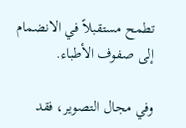تطمح مستقبلاً في الانضمام إلى صفوف الأطباء.

وفي مجال التصوير، فقد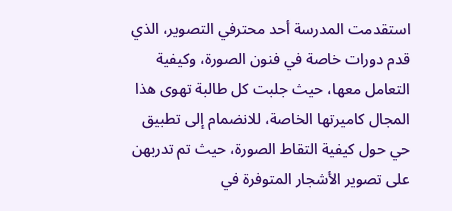استقدمت المدرسة أحد محترفي التصوير، الذي قدم دورات خاصة في فنون الصورة، وكيفية التعامل معها، حيث جلبت كل طالبة تهوى هذا المجال كاميرتها الخاصة، للانضمام إلى تطبيق حي حول كيفية التقاط الصورة، حيث تم تدربهن على تصوير الأشجار المتوفرة في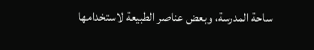ساحة المدرسة، وبعض عناصر الطبيعة لاستخدامها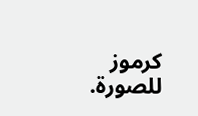كرموز للصورة.